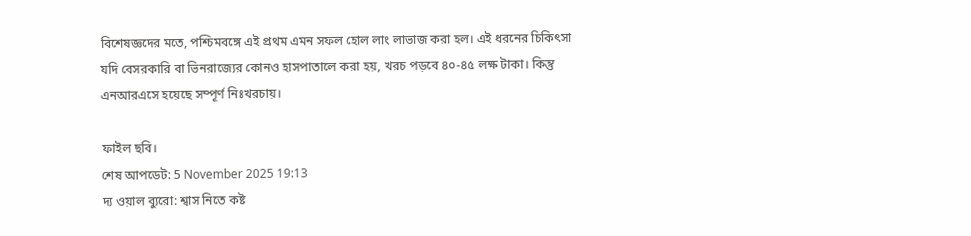বিশেষজ্ঞদের মতে, পশ্চিমবঙ্গে এই প্রথম এমন সফল হোল লাং লাভাজ করা হল। এই ধরনের চিকিৎসা যদি বেসরকারি বা ভিনরাজ্যের কোনও হাসপাতালে করা হয়, খরচ পড়বে ৪০-৪৫ লক্ষ টাকা। কিন্তু এনআরএসে হয়েছে সম্পূর্ণ নিঃখরচায়।

ফাইল ছবি।
শেষ আপডেট: 5 November 2025 19:13
দ্য ওয়াল ব্যুরো: শ্বাস নিতে কষ্ট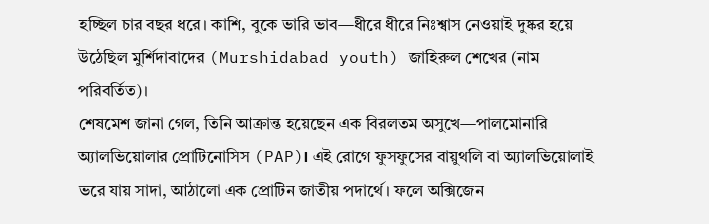হচ্ছিল চার বছর ধরে। কাশি, বুকে ভারি ভাব—ধীরে ধীরে নিঃশ্বাস নেওয়াই দুষ্কর হয়ে উঠেছিল মুর্শিদাবাদের (Murshidabad youth) জাহিরুল শেখের (নাম পরিবর্তিত)।
শেষমেশ জানা গেল, তিনি আক্রান্ত হয়েছেন এক বিরলতম অসুখে—পালমোনারি অ্যালভিয়োলার প্রোটিনোসিস (PAP)। এই রোগে ফুসফুসের বায়ুথলি বা অ্যালভিয়োলাই ভরে যায় সাদা, আঠালো এক প্রোটিন জাতীয় পদার্থে। ফলে অক্সিজেন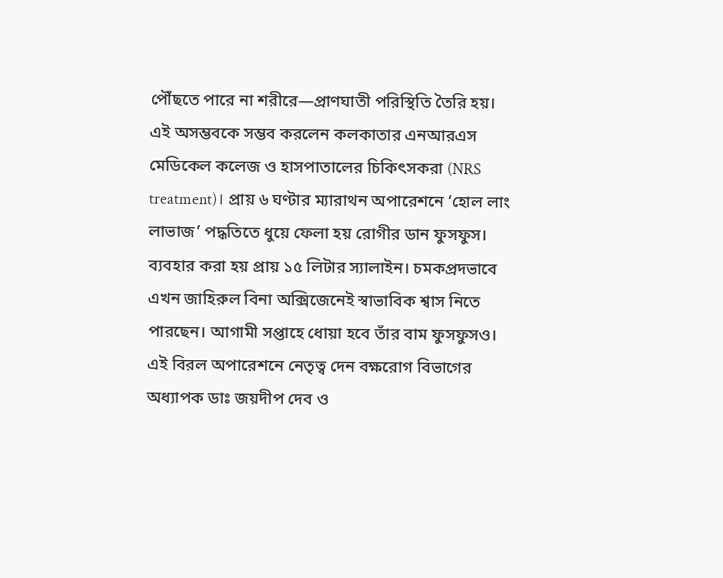পৌঁছতে পারে না শরীরে—প্রাণঘাতী পরিস্থিতি তৈরি হয়।
এই অসম্ভবকে সম্ভব করলেন কলকাতার এনআরএস মেডিকেল কলেজ ও হাসপাতালের চিকিৎসকরা (NRS treatment)। প্রায় ৬ ঘণ্টার ম্যারাথন অপারেশনে ‘হোল লাং লাভাজ’ পদ্ধতিতে ধুয়ে ফেলা হয় রোগীর ডান ফুসফুস। ব্যবহার করা হয় প্রায় ১৫ লিটার স্যালাইন। চমকপ্রদভাবে এখন জাহিরুল বিনা অক্সিজেনেই স্বাভাবিক শ্বাস নিতে পারছেন। আগামী সপ্তাহে ধোয়া হবে তাঁর বাম ফুসফুসও।
এই বিরল অপারেশনে নেতৃত্ব দেন বক্ষরোগ বিভাগের অধ্যাপক ডাঃ জয়দীপ দেব ও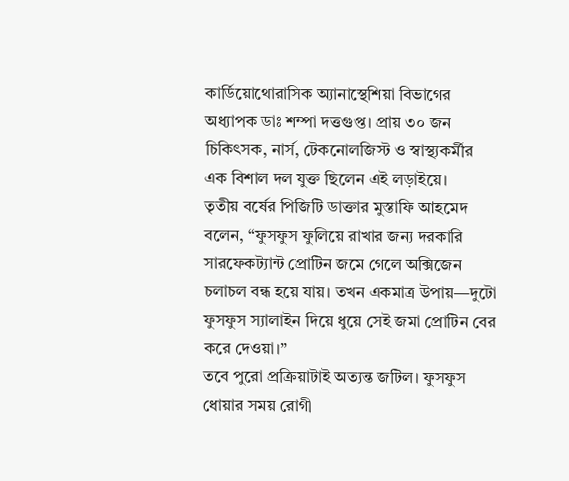কার্ডিয়োথোরাসিক অ্যানাস্থেশিয়া বিভাগের অধ্যাপক ডাঃ শম্পা দত্তগুপ্ত। প্রায় ৩০ জন চিকিৎসক, নার্স, টেকনোলজিস্ট ও স্বাস্থ্যকর্মীর এক বিশাল দল যুক্ত ছিলেন এই লড়াইয়ে।
তৃতীয় বর্ষের পিজিটি ডাক্তার মুস্তাফি আহমেদ বলেন, “ফুসফুস ফুলিয়ে রাখার জন্য দরকারি সারফেকট্যান্ট প্রোটিন জমে গেলে অক্সিজেন চলাচল বন্ধ হয়ে যায়। তখন একমাত্র উপায়—দুটো ফুসফুস স্যালাইন দিয়ে ধুয়ে সেই জমা প্রোটিন বের করে দেওয়া।”
তবে পুরো প্রক্রিয়াটাই অত্যন্ত জটিল। ফুসফুস ধোয়ার সময় রোগী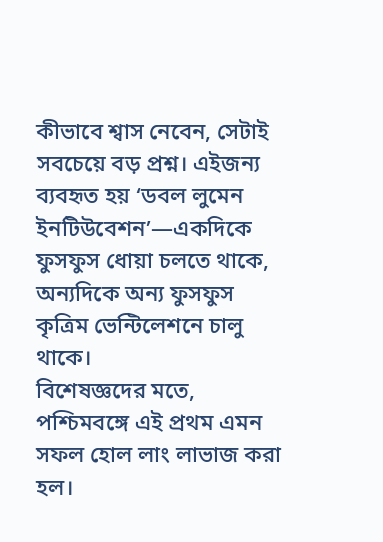কীভাবে শ্বাস নেবেন, সেটাই সবচেয়ে বড় প্রশ্ন। এইজন্য ব্যবহৃত হয় ‘ডবল লুমেন ইনটিউবেশন’—একদিকে ফুসফুস ধোয়া চলতে থাকে, অন্যদিকে অন্য ফুসফুস কৃত্রিম ভেন্টিলেশনে চালু থাকে।
বিশেষজ্ঞদের মতে, পশ্চিমবঙ্গে এই প্রথম এমন সফল হোল লাং লাভাজ করা হল।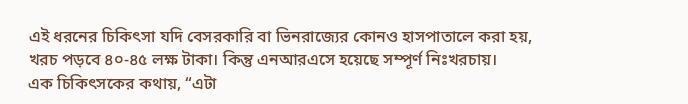এই ধরনের চিকিৎসা যদি বেসরকারি বা ভিনরাজ্যের কোনও হাসপাতালে করা হয়, খরচ পড়বে ৪০-৪৫ লক্ষ টাকা। কিন্তু এনআরএসে হয়েছে সম্পূর্ণ নিঃখরচায়।
এক চিকিৎসকের কথায়, “এটা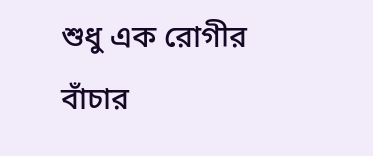শুধু এক রোগীর বাঁচার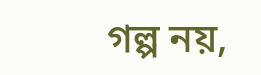গল্প নয়,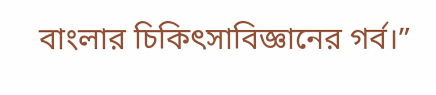বাংলার চিকিৎসাবিজ্ঞানের গর্ব।”